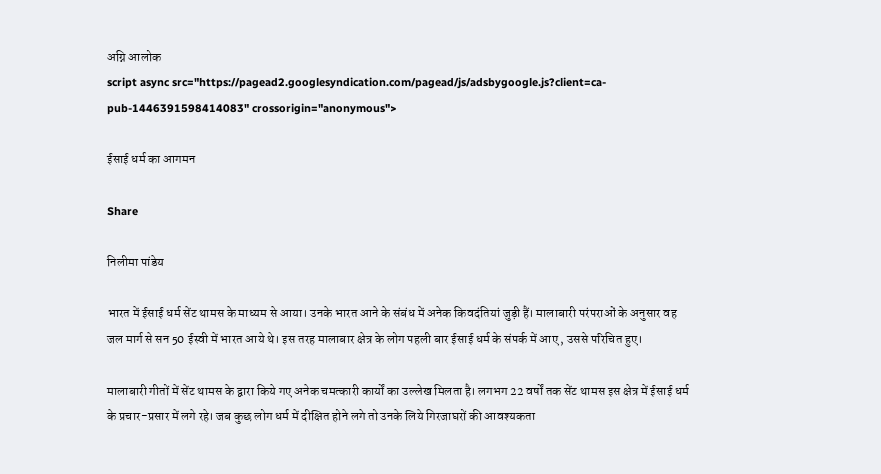अग्नि आलोक
script async src="https://pagead2.googlesyndication.com/pagead/js/adsbygoogle.js?client=ca-pub-1446391598414083" crossorigin="anonymous">

ईसाई धर्म का आगमन

Share

निलीमा पांडेय

भारत में ईसाई धर्म सेंट थामस के माध्यम से आया। उनके भारत आने के संबंध में अनेक किवदंतियां जुड़ी हैं। मालाबारी परंपराओं के अनुसार वह जल मार्ग से सन 50 ईस्वी में भारत आये थे। इस तरह मालाबार क्षेत्र के लोग पहली बार ईसाई धर्म के संपर्क में आए , उससे परिचित हुए।

मालाबारी गीतों में सेंट थामस के द्वारा किये गए अनेक चमत्कारी कार्यों का उल्लेख मिलता है। लगभग 22 वर्षों तक सेंट थामस इस क्षेत्र में ईसाई धर्म के प्रचार-प्रसार में लगे रहे। जब कुछ लोग धर्म में दीक्षित होने लगे तो उनके लिये गिरजाघरों की आवश्यकता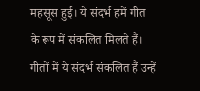महसूस हुई। ये संदर्भ हमें गीत के रूप में संकलित मिलते हैं। गीतों में ये संदर्भ संकलित हैं उन्हें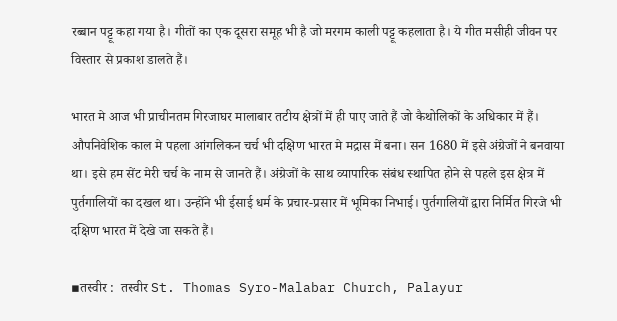रब्बान पट्टू कहा गया है। गीतों का एक दूसरा समूह भी है जो मरगम काली पट्टू कहलाता है। ये गीत मसीही जीवन पर विस्तार से प्रकाश डालते हैं।

भारत मे आज भी प्राचीनतम गिरजाघर मालाबार तटीय क्षेत्रों में ही पाए जाते हैं जो कैथोलिकों के अधिकार में हैं। औपनिवेशिक काल मे पहला आंगलिकन चर्च भी दक्षिण भारत मे मद्रास में बना। सन 1680 में इसे अंग्रेजों ने बनवाया था। इसे हम सेंट मेरी चर्च के नाम से जानते हैं। अंग्रेजों के साथ व्यापारिक संबंध स्थापित होने से पहले इस क्षेत्र में पुर्तगालियों का दखल था। उन्होंने भी ईसाई धर्म के प्रचार-प्रसार में भूमिका निभाई। पुर्तगालियों द्वारा निर्मित गिरजे भी दक्षिण भारत में देखे जा सकते हैं।

▪तस्वीर :  तस्वीर St. Thomas Syro-Malabar Church, Palayur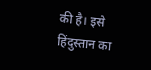की है। इसे हिंदुस्तान का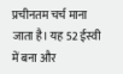प्रचीनतम चर्च माना जाता है। यह 52 ईस्वी में बना और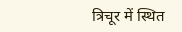त्रिचूर में स्थित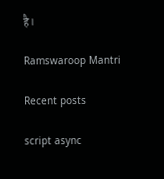है।

Ramswaroop Mantri

Recent posts

script async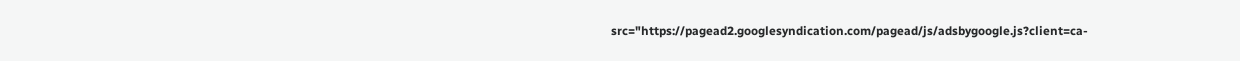src="https://pagead2.googlesyndication.com/pagead/js/adsbygoogle.js?client=ca-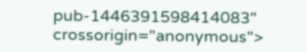pub-1446391598414083" crossorigin="anonymous">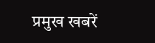प्रमुख खबरें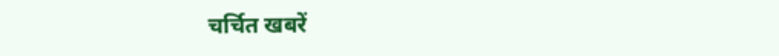चर्चित खबरें